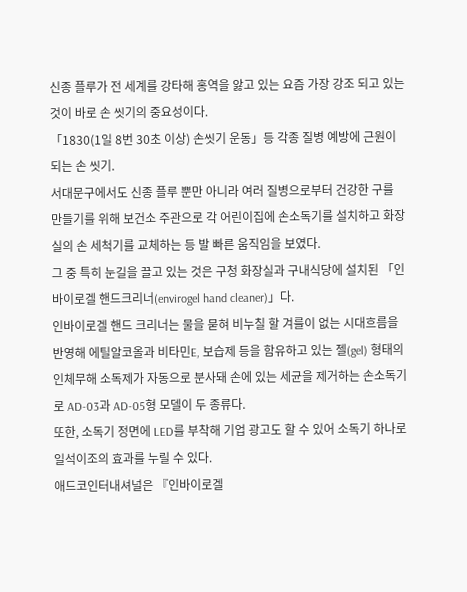신종 플루가 전 세계를 강타해 홍역을 앓고 있는 요즘 가장 강조 되고 있는 것이 바로 손 씻기의 중요성이다.
「1830(1일 8번 30초 이상) 손씻기 운동」등 각종 질병 예방에 근원이 되는 손 씻기.
서대문구에서도 신종 플루 뿐만 아니라 여러 질병으로부터 건강한 구를 만들기를 위해 보건소 주관으로 각 어린이집에 손소독기를 설치하고 화장실의 손 세척기를 교체하는 등 발 빠른 움직임을 보였다.
그 중 특히 눈길을 끌고 있는 것은 구청 화장실과 구내식당에 설치된 「인바이로겔 핸드크리너(envirogel hand cleaner)」다.
인바이로겔 핸드 크리너는 물을 묻혀 비누칠 할 겨를이 없는 시대흐름을 반영해 에틸알코올과 비타민E, 보습제 등을 함유하고 있는 젤(gel) 형태의 인체무해 소독제가 자동으로 분사돼 손에 있는 세균을 제거하는 손소독기로 AD-03과 AD-05형 모델이 두 종류다.
또한, 소독기 정면에 LED를 부착해 기업 광고도 할 수 있어 소독기 하나로 일석이조의 효과를 누릴 수 있다.
애드코인터내셔널은 『인바이로겔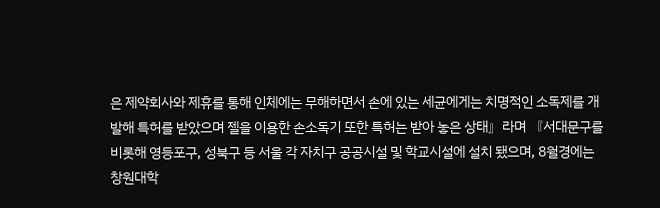은 제약회사와 제휴를 통해 인체에는 무해하면서 손에 있는 세균에게는 치명적인 소독제를 개발해 특허를 받았으며 젤을 이용한 손소독기 또한 특허는 받아 놓은 상태』라며 『서대문구를 비롯해 영등포구, 성북구 등 서울 각 자치구 공공시설 및 학교시설에 설치 됐으며, 8월경에는 창원대학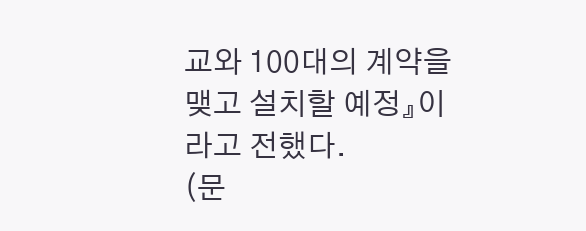교와 100대의 계약을 맺고 설치할 예정』이라고 전했다.
(문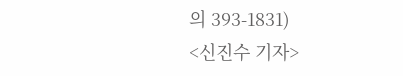의 393-1831)
<신진수 기자>